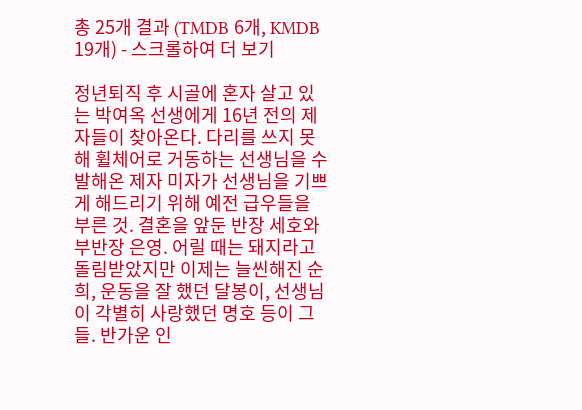총 25개 결과 (TMDB 6개, KMDB 19개) - 스크롤하여 더 보기

정년퇴직 후 시골에 혼자 살고 있는 박여옥 선생에게 16년 전의 제자들이 찾아온다. 다리를 쓰지 못 해 휠체어로 거동하는 선생님을 수발해온 제자 미자가 선생님을 기쁘게 해드리기 위해 예전 급우들을 부른 것. 결혼을 앞둔 반장 세호와 부반장 은영. 어릴 때는 돼지라고 돌림받았지만 이제는 늘씬해진 순희, 운동을 잘 했던 달봉이, 선생님이 각별히 사랑했던 명호 등이 그들. 반가운 인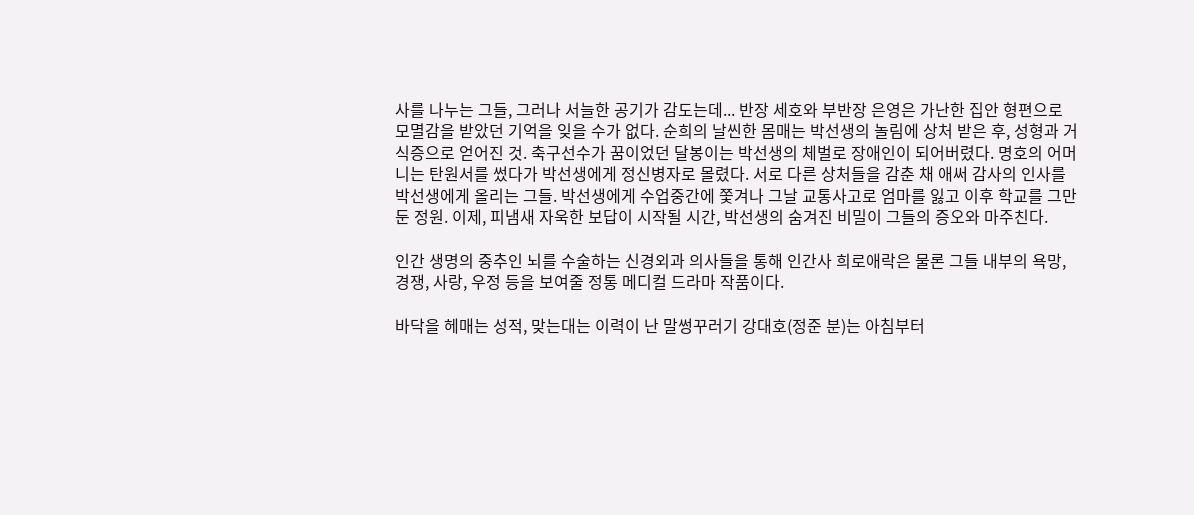사를 나누는 그들, 그러나 서늘한 공기가 감도는데... 반장 세호와 부반장 은영은 가난한 집안 형편으로 모멸감을 받았던 기억을 잊을 수가 없다. 순희의 날씬한 몸매는 박선생의 놀림에 상처 받은 후, 성형과 거식증으로 얻어진 것. 축구선수가 꿈이었던 달봉이는 박선생의 체벌로 장애인이 되어버렸다. 명호의 어머니는 탄원서를 썼다가 박선생에게 정신병자로 몰렸다. 서로 다른 상처들을 감춘 채 애써 감사의 인사를 박선생에게 올리는 그들. 박선생에게 수업중간에 쫓겨나 그날 교통사고로 엄마를 잃고 이후 학교를 그만 둔 정원. 이제, 피냄새 자욱한 보답이 시작될 시간, 박선생의 숨겨진 비밀이 그들의 증오와 마주친다.

인간 생명의 중추인 뇌를 수술하는 신경외과 의사들을 통해 인간사 희로애락은 물론 그들 내부의 욕망, 경쟁, 사랑, 우정 등을 보여줄 정통 메디컬 드라마 작품이다.

바닥을 헤매는 성적, 맞는대는 이력이 난 말썽꾸러기 강대호(정준 분)는 아침부터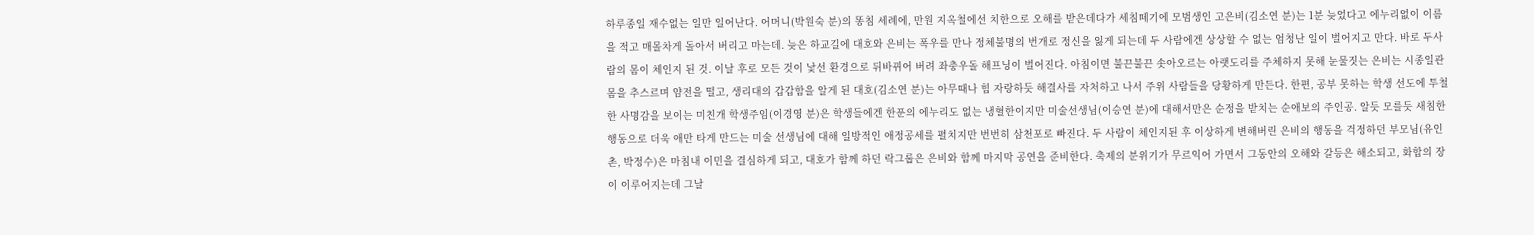하루종일 재수없는 일만 일어난다. 어머니(박원숙 분)의 똥침 세례에, 만원 지옥철에선 치한으로 오해를 받은데다가 세침떼기에 모범생인 고은비(김소연 분)는 1분 늦었다고 에누리없이 이름을 적고 매몰차게 돌아서 버리고 마는데. 늦은 하교길에 대호와 은비는 폭우를 만나 정체불명의 번개로 정신을 잃게 되는데 두 사람에겐 상상할 수 없는 엄청난 일이 벌어지고 만다. 바로 두사람의 몸이 체인지 된 것. 이날 후로 모든 것이 낯선 환경으로 뒤바뀌어 버려 좌충우돌 해프닝이 벌어진다. 아침이면 불끈불끈 솟아오르는 아랫도리를 주체하지 못해 눈물짓는 은비는 시종일관 몸을 추스르며 얌전을 떨고, 생리대의 갑갑함을 알게 된 대호(김소연 분)는 아무때나 힘 자랑하듯 해결사를 자처하고 나서 주위 사람들을 당황하게 만든다. 한편, 공부 못하는 학생 선도에 투철한 사명감을 보이는 미친개 학생주임(이경영 분)은 학생들에겐 한푼의 에누리도 없는 냉혈한이지만 미술선생님(이승연 분)에 대해서만은 순정을 받치는 순애보의 주인공. 알듯 모를듯 새침한 행동으로 더욱 애만 타게 만드는 미술 선생님에 대해 일방적인 애정공세를 펼치지만 번번히 삼천포로 빠진다. 두 사람이 체인지된 후 이상하게 변해버린 은비의 행동을 걱정하던 부모님(유인촌, 박정수)은 마침내 이민을 결심하게 되고, 대호가 함께 하던 락그룹은 은비와 함께 마지막 공연을 준비한다. 축제의 분위기가 무르익어 가면서 그동안의 오해와 갈등은 해소되고, 화합의 장이 이루어지는데 그날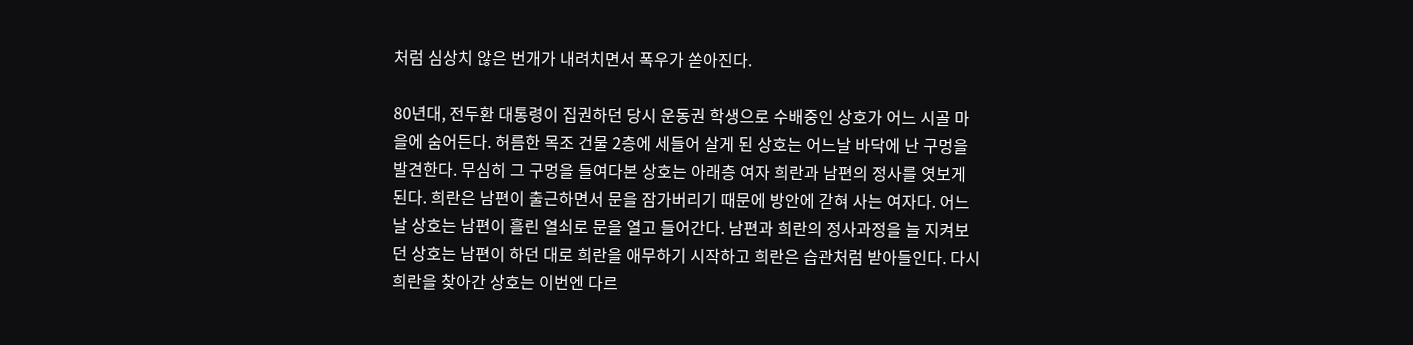처럼 심상치 않은 번개가 내려치면서 폭우가 쏟아진다.

80년대, 전두환 대통령이 집권하던 당시 운동권 학생으로 수배중인 상호가 어느 시골 마을에 숨어든다. 허름한 목조 건물 2층에 세들어 살게 된 상호는 어느날 바닥에 난 구멍을 발견한다. 무심히 그 구멍을 들여다본 상호는 아래층 여자 희란과 남편의 정사를 엿보게 된다. 희란은 남편이 출근하면서 문을 잠가버리기 때문에 방안에 갇혀 사는 여자다. 어느날 상호는 남편이 흘린 열쇠로 문을 열고 들어간다. 남편과 희란의 정사과정을 늘 지켜보던 상호는 남편이 하던 대로 희란을 애무하기 시작하고 희란은 습관처럼 받아들인다. 다시 희란을 찾아간 상호는 이번엔 다르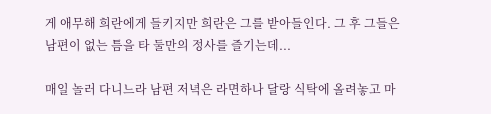게 애무해 희란에게 들키지만 희란은 그를 받아들인다. 그 후 그들은 남편이 없는 틈을 타 둘만의 정사를 즐기는데...

매일 놀러 다니느라 남편 저녁은 라면하나 달랑 식탁에 올려놓고 마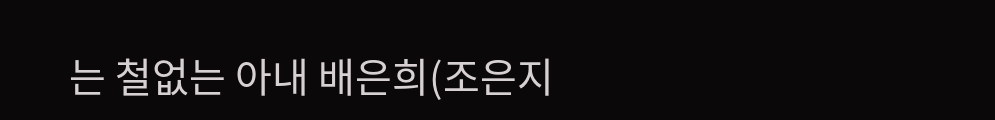는 철없는 아내 배은희(조은지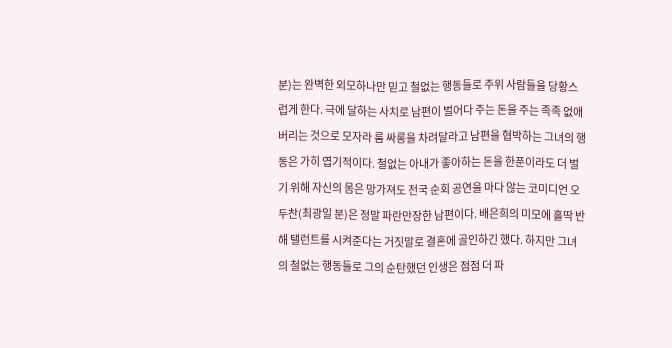분)는 완벽한 외모하나만 믿고 철없는 행동들로 주위 사람들을 당황스럽게 한다. 극에 달하는 사치로 남편이 벌어다 주는 돈을 주는 족족 없애버리는 것으로 모자라 룸 싸롱을 차려달라고 남편을 협박하는 그녀의 행동은 가히 엽기적이다. 철없는 아내가 좋아하는 돈을 한푼이라도 더 벌기 위해 자신의 몸은 망가져도 전국 순회 공연을 마다 않는 코미디언 오두찬(최광일 분)은 정말 파란만장한 남편이다. 배은희의 미모에 홀딱 반해 탤런트를 시켜준다는 거짓말로 결혼에 골인하긴 했다. 하지만 그녀의 철없는 행동들로 그의 순탄했던 인생은 점점 더 파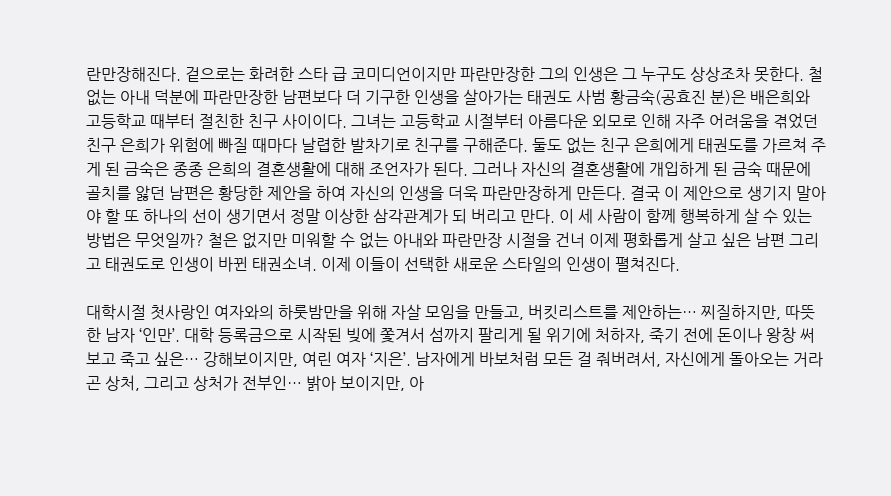란만장해진다. 겉으로는 화려한 스타 급 코미디언이지만 파란만장한 그의 인생은 그 누구도 상상조차 못한다. 철없는 아내 덕분에 파란만장한 남편보다 더 기구한 인생을 살아가는 태권도 사범 황금숙(공효진 분)은 배은희와 고등학교 때부터 절친한 친구 사이이다. 그녀는 고등학교 시절부터 아름다운 외모로 인해 자주 어려움을 겪었던 친구 은희가 위험에 빠질 때마다 날렵한 발차기로 친구를 구해준다. 둘도 없는 친구 은희에게 태권도를 가르쳐 주게 된 금숙은 종종 은희의 결혼생활에 대해 조언자가 된다. 그러나 자신의 결혼생활에 개입하게 된 금숙 때문에 골치를 앓던 남편은 황당한 제안을 하여 자신의 인생을 더욱 파란만장하게 만든다. 결국 이 제안으로 생기지 말아야 할 또 하나의 선이 생기면서 정말 이상한 삼각관계가 되 버리고 만다. 이 세 사람이 함께 행복하게 살 수 있는 방법은 무엇일까? 철은 없지만 미워할 수 없는 아내와 파란만장 시절을 건너 이제 평화롭게 살고 싶은 남편 그리고 태권도로 인생이 바뀐 태권소녀. 이제 이들이 선택한 새로운 스타일의 인생이 펼쳐진다.

대학시절 첫사랑인 여자와의 하룻밤만을 위해 자살 모임을 만들고, 버킷리스트를 제안하는… 찌질하지만, 따뜻한 남자 ‘인만’. 대학 등록금으로 시작된 빚에 쫓겨서 섬까지 팔리게 될 위기에 처하자, 죽기 전에 돈이나 왕창 써보고 죽고 싶은… 강해보이지만, 여린 여자 ‘지은’. 남자에게 바보처럼 모든 걸 줘버려서, 자신에게 돌아오는 거라곤 상처, 그리고 상처가 전부인… 밝아 보이지만, 아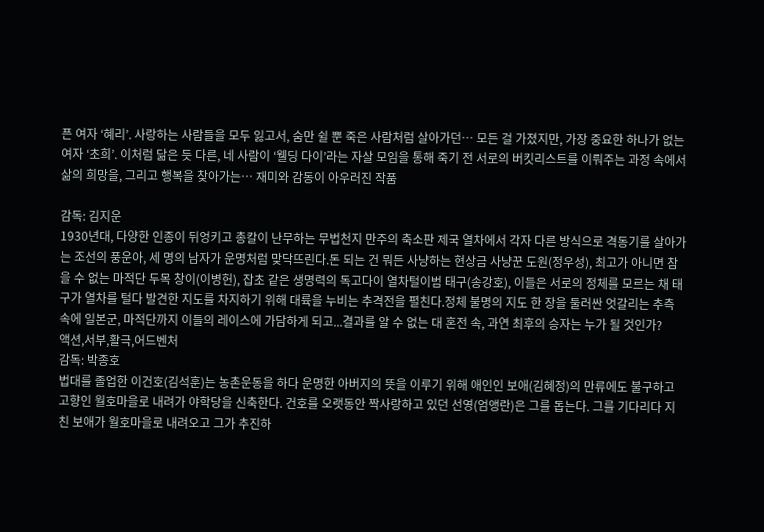픈 여자 ‘혜리’. 사랑하는 사람들을 모두 잃고서, 숨만 쉴 뿐 죽은 사람처럼 살아가던… 모든 걸 가졌지만, 가장 중요한 하나가 없는 여자 ‘초희’. 이처럼 닮은 듯 다른, 네 사람이 ‘웰딩 다이’라는 자살 모임을 통해 죽기 전 서로의 버킷리스트를 이뤄주는 과정 속에서 삶의 희망을, 그리고 행복을 찾아가는… 재미와 감동이 아우러진 작품

감독: 김지운
1930년대, 다양한 인종이 뒤엉키고 총칼이 난무하는 무법천지 만주의 축소판 제국 열차에서 각자 다른 방식으로 격동기를 살아가는 조선의 풍운아, 세 명의 남자가 운명처럼 맞닥뜨린다.돈 되는 건 뭐든 사냥하는 현상금 사냥꾼 도원(정우성), 최고가 아니면 참을 수 없는 마적단 두목 창이(이병헌), 잡초 같은 생명력의 독고다이 열차털이범 태구(송강호), 이들은 서로의 정체를 모르는 채 태구가 열차를 털다 발견한 지도를 차지하기 위해 대륙을 누비는 추격전을 펼친다.정체 불명의 지도 한 장을 둘러싼 엇갈리는 추측 속에 일본군, 마적단까지 이들의 레이스에 가담하게 되고...결과를 알 수 없는 대 혼전 속, 과연 최후의 승자는 누가 될 것인가?
액션,서부,활극,어드벤처
감독: 박종호
법대를 졸업한 이건호(김석훈)는 농촌운동을 하다 운명한 아버지의 뜻을 이루기 위해 애인인 보애(김혜정)의 만류에도 불구하고 고향인 월호마을로 내려가 야학당을 신축한다. 건호를 오랫동안 짝사랑하고 있던 선영(엄앵란)은 그를 돕는다. 그를 기다리다 지친 보애가 월호마을로 내려오고 그가 추진하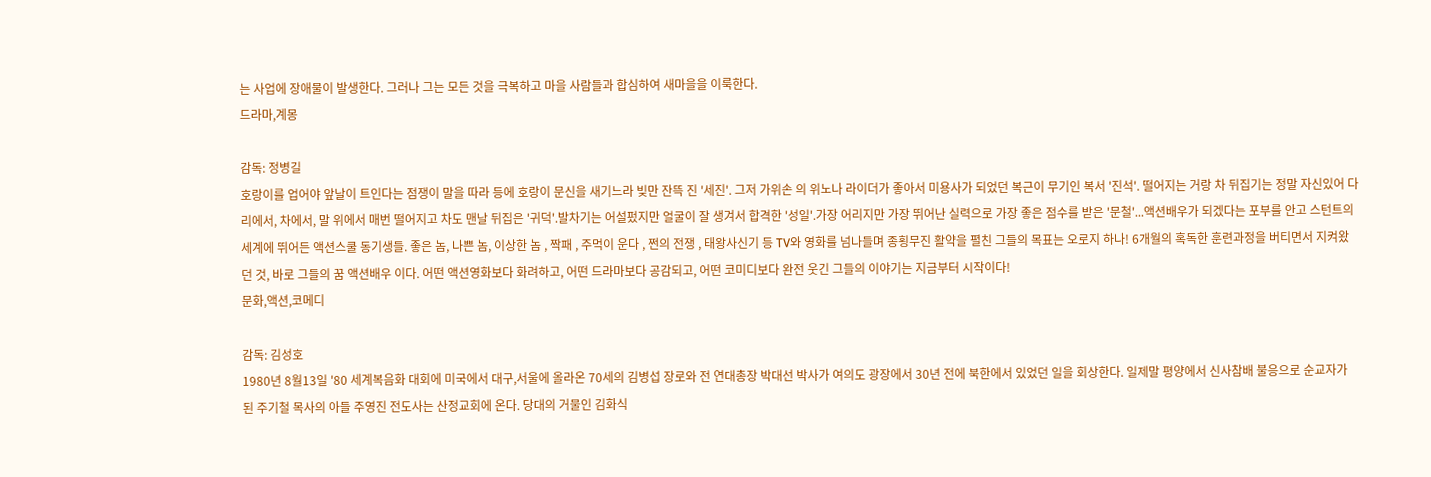는 사업에 장애물이 발생한다. 그러나 그는 모든 것을 극복하고 마을 사람들과 합심하여 새마을을 이룩한다.
드라마,계몽

감독: 정병길
호랑이를 업어야 앞날이 트인다는 점쟁이 말을 따라 등에 호랑이 문신을 새기느라 빚만 잔뜩 진 '세진'. 그저 가위손 의 위노나 라이더가 좋아서 미용사가 되었던 복근이 무기인 복서 '진석'. 떨어지는 거랑 차 뒤집기는 정말 자신있어 다리에서, 차에서, 말 위에서 매번 떨어지고 차도 맨날 뒤집은 '귀덕'.발차기는 어설펐지만 얼굴이 잘 생겨서 합격한 '성일'.가장 어리지만 가장 뛰어난 실력으로 가장 좋은 점수를 받은 '문철'...액션배우가 되겠다는 포부를 안고 스턴트의 세계에 뛰어든 액션스쿨 동기생들. 좋은 놈, 나쁜 놈, 이상한 놈 , 짝패 , 주먹이 운다 , 쩐의 전쟁 , 태왕사신기 등 TV와 영화를 넘나들며 종횡무진 활약을 펼친 그들의 목표는 오로지 하나! 6개월의 혹독한 훈련과정을 버티면서 지켜왔던 것, 바로 그들의 꿈 액션배우 이다. 어떤 액션영화보다 화려하고, 어떤 드라마보다 공감되고, 어떤 코미디보다 완전 웃긴 그들의 이야기는 지금부터 시작이다!
문화,액션,코메디

감독: 김성호
1980년 8월13일 '80 세계복음화 대회에 미국에서 대구,서울에 올라온 70세의 김병섭 장로와 전 연대총장 박대선 박사가 여의도 광장에서 30년 전에 북한에서 있었던 일을 회상한다. 일제말 평양에서 신사참배 불응으로 순교자가 된 주기철 목사의 아들 주영진 전도사는 산정교회에 온다. 당대의 거물인 김화식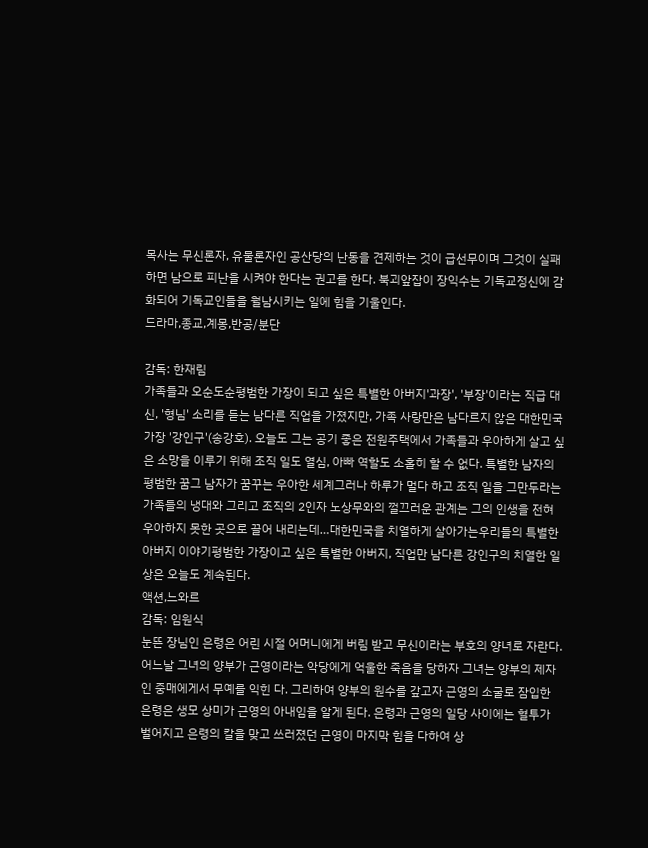목사는 무신론자, 유물론자인 공산당의 난동을 견제하는 것이 급선무이며 그것이 실패하면 남으로 피난을 시켜야 한다는 권고를 한다. 북괴앞잡이 장익수는 기독교정신에 감화되어 기독교인들을 월남시키는 일에 힘을 기울인다.
드라마,종교,계몽,반공/분단

감독: 한재림
가족들과 오순도순평범한 가장이 되고 싶은 특별한 아버지'과장', '부장'이라는 직급 대신, '형님' 소리를 듣는 남다른 직업을 가졌지만, 가족 사랑만은 남다르지 않은 대한민국 가장 '강인구'(송강호). 오늘도 그는 공기 좋은 전원주택에서 가족들과 우아하게 살고 싶은 소망을 이루기 위해 조직 일도 열심, 아빠 역할도 소홀히 할 수 없다. 특별한 남자의 평범한 꿈그 남자가 꿈꾸는 우아한 세계그러나 하루가 멀다 하고 조직 일을 그만두라는 가족들의 냉대와 그리고 조직의 2인자 노상무와의 껄끄러운 관계는 그의 인생을 전혀 우아하지 못한 곳으로 끌어 내리는데…대한민국을 치열하게 살아가는우리들의 특별한 아버지 이야기평범한 가장이고 싶은 특별한 아버지, 직업만 남다른 강인구의 치열한 일상은 오늘도 계속된다.
액션,느와르
감독: 임원식
눈뜬 장님인 은령은 어린 시절 어머니에게 버림 받고 무신이라는 부호의 양녀로 자란다. 어느날 그녀의 양부가 근영이라는 악당에게 억울한 죽음을 당하자 그녀는 양부의 제자인 중매에게서 무예를 익힌 다. 그리하여 양부의 원수를 갚고자 근영의 소굴로 잠입한 은령은 생모 상미가 근영의 아내임을 알게 된다. 은령과 근영의 일당 사이에는 혈투가 벌어지고 은령의 칼을 맞고 쓰러졌던 근영이 마지막 힘을 다하여 상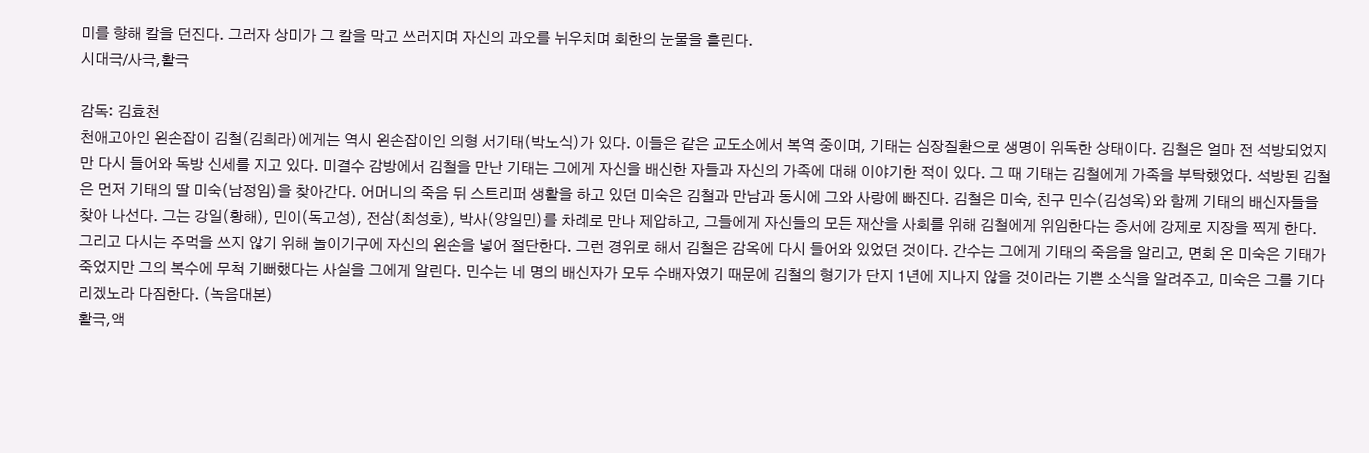미를 향해 칼을 던진다. 그러자 상미가 그 칼을 막고 쓰러지며 자신의 과오를 뉘우치며 회한의 눈물을 흘린다.
시대극/사극,활극

감독: 김효천
천애고아인 왼손잡이 김철(김희라)에게는 역시 왼손잡이인 의형 서기태(박노식)가 있다. 이들은 같은 교도소에서 복역 중이며, 기태는 심장질환으로 생명이 위독한 상태이다. 김철은 얼마 전 석방되었지만 다시 들어와 독방 신세를 지고 있다. 미결수 감방에서 김철을 만난 기태는 그에게 자신을 배신한 자들과 자신의 가족에 대해 이야기한 적이 있다. 그 때 기태는 김철에게 가족을 부탁했었다. 석방된 김철은 먼저 기태의 딸 미숙(남정임)을 찾아간다. 어머니의 죽음 뒤 스트리퍼 생활을 하고 있던 미숙은 김철과 만남과 동시에 그와 사랑에 빠진다. 김철은 미숙, 친구 민수(김성옥)와 함께 기태의 배신자들을 찾아 나선다. 그는 강일(황해), 민이(독고성), 전삼(최성호), 박사(양일민)를 차례로 만나 제압하고, 그들에게 자신들의 모든 재산을 사회를 위해 김철에게 위임한다는 증서에 강제로 지장을 찍게 한다. 그리고 다시는 주먹을 쓰지 않기 위해 놀이기구에 자신의 왼손을 넣어 절단한다. 그런 경위로 해서 김철은 감옥에 다시 들어와 있었던 것이다. 간수는 그에게 기태의 죽음을 알리고, 면회 온 미숙은 기태가 죽었지만 그의 복수에 무척 기뻐했다는 사실을 그에게 알린다. 민수는 네 명의 배신자가 모두 수배자였기 때문에 김철의 형기가 단지 1년에 지나지 않을 것이라는 기쁜 소식을 알려주고, 미숙은 그를 기다리겠노라 다짐한다. (녹음대본)
활극,액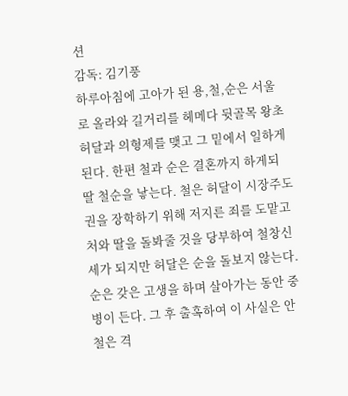션
감독: 김기풍
하루아침에 고아가 된 용,철,순은 서울로 올라와 길거리를 헤메다 뒷골목 왕초 허달과 의형제를 맺고 그 밑에서 일하게 된다. 한편 철과 순은 결혼까지 하게되 딸 철순을 낳는다. 철은 허달이 시장주도권을 장학하기 위해 저지른 죄를 도맡고 처와 딸을 돌봐줄 것을 당부하여 철창신세가 되지만 허달은 순을 돌보지 않는다. 순은 갖은 고생을 하며 살아가는 동안 중병이 든다. 그 후 출혹하여 이 사실은 안 철은 격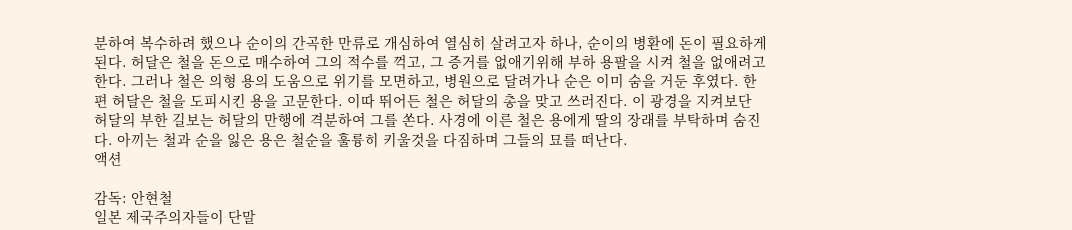분하여 복수하려 했으나 순이의 간곡한 만류로 개심하여 열심히 살려고자 하나, 순이의 병환에 돈이 필요하게 된다. 허달은 철을 돈으로 매수하여 그의 적수를 꺽고, 그 증거를 없애기위해 부하 용팔을 시켜 철을 없애려고 한다. 그러나 철은 의형 용의 도움으로 위기를 모면하고, 병원으로 달려가나 순은 이미 숨을 거둔 후였다. 한편 허달은 철을 도피시킨 용을 고문한다. 이따 뛰어든 철은 허달의 총을 맞고 쓰러진다. 이 광경을 지켜보단 허달의 부한 길보는 허달의 만행에 격분하여 그를 쏜다. 사경에 이른 철은 용에게 딸의 장래를 부탁하며 숨진다. 아끼는 철과 순을 잃은 용은 철순을 훌륭히 키울것을 다짐하며 그들의 묘를 떠난다.
액션

감독: 안현철
일본 제국주의자들이 단말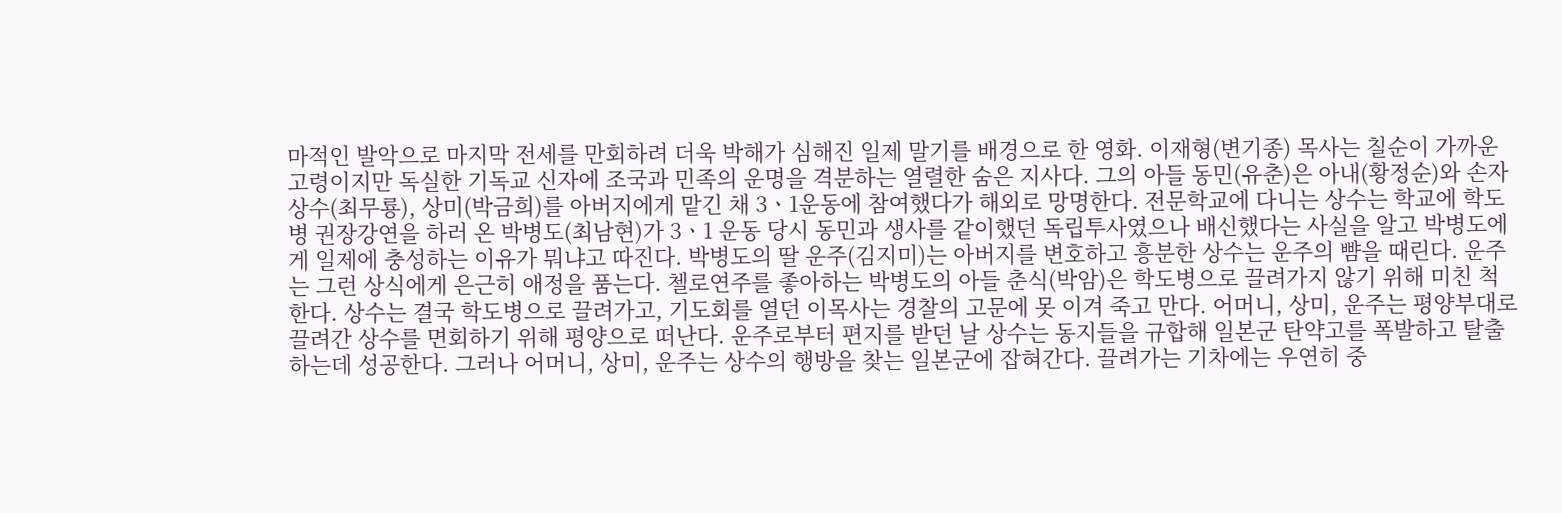마적인 발악으로 마지막 전세를 만회하려 더욱 박해가 심해진 일제 말기를 배경으로 한 영화. 이재형(변기종) 목사는 칠순이 가까운 고령이지만 독실한 기독교 신자에 조국과 민족의 운명을 격분하는 열렬한 숨은 지사다. 그의 아들 동민(유춘)은 아내(황정순)와 손자 상수(최무룡), 상미(박금희)를 아버지에게 맡긴 채 3ㆍ1운동에 참여했다가 해외로 망명한다. 전문학교에 다니는 상수는 학교에 학도병 권장강연을 하러 온 박병도(최남현)가 3ㆍ1 운동 당시 동민과 생사를 같이했던 독립투사였으나 배신했다는 사실을 알고 박병도에게 일제에 충성하는 이유가 뭐냐고 따진다. 박병도의 딸 운주(김지미)는 아버지를 변호하고 흥분한 상수는 운주의 뺨을 때린다. 운주는 그런 상식에게 은근히 애정을 품는다. 첼로연주를 좋아하는 박병도의 아들 춘식(박암)은 학도병으로 끌려가지 않기 위해 미친 척 한다. 상수는 결국 학도병으로 끌려가고, 기도회를 열던 이목사는 경찰의 고문에 못 이겨 죽고 만다. 어머니, 상미, 운주는 평양부대로 끌려간 상수를 면회하기 위해 평양으로 떠난다. 운주로부터 편지를 받던 날 상수는 동지들을 규합해 일본군 탄약고를 폭발하고 탈출하는데 성공한다. 그러나 어머니, 상미, 운주는 상수의 행방을 찾는 일본군에 잡혀간다. 끌려가는 기차에는 우연히 중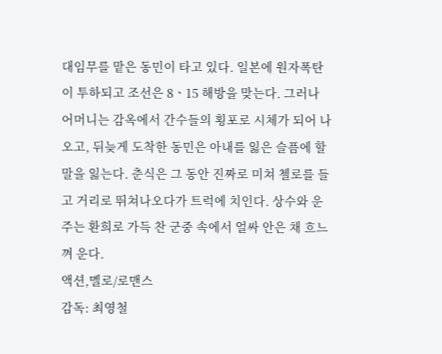대임무를 맡은 동민이 타고 있다. 일본에 원자폭탄이 투하되고 조선은 8ㆍ15 해방을 맞는다. 그러나 어머니는 감옥에서 간수들의 횡포로 시체가 되어 나오고, 뒤늦게 도착한 동민은 아내를 잃은 슬픔에 할 말을 잃는다. 춘식은 그 동안 진짜로 미쳐 첼로를 들고 거리로 뛰쳐나오다가 트럭에 치인다. 상수와 운주는 환희로 가득 찬 군중 속에서 얼싸 안은 채 흐느껴 운다.
액션,멜로/로맨스
감독: 최영철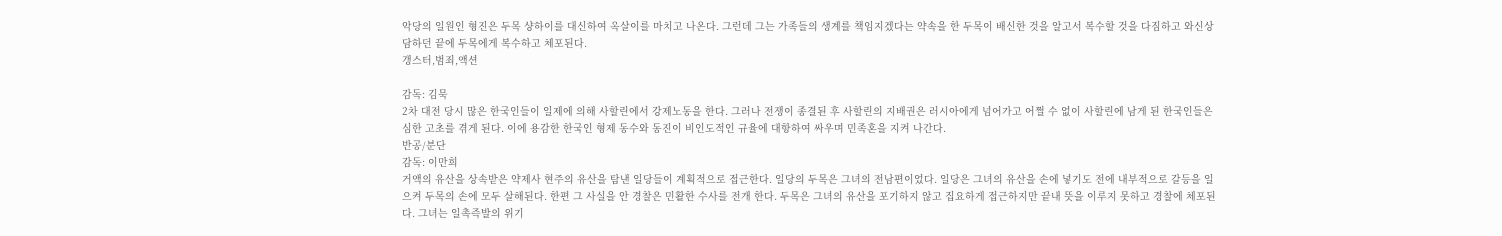악당의 일원인 형진은 두목 샹하이를 대신하여 옥살이를 마치고 나온다. 그런데 그는 가족들의 생계를 책임지겠다는 약속을 한 두목이 배신한 것을 알고서 복수할 것을 다짐하고 와신상담하던 끝에 두목에게 복수하고 체포된다.
갱스터,범죄,액션

감독: 김묵
2차 대전 당시 많은 한국인들이 일제에 의해 사할린에서 강제노동을 한다. 그러나 전쟁이 종결된 후 사할린의 지배권은 러시아에게 넘어가고 어쩔 수 없이 사할린에 남게 된 한국인들은 심한 고초를 겪게 된다. 이에 용감한 한국인 형제 동수와 동진이 비인도적인 규율에 대항하여 싸우며 민족혼을 지켜 나간다.
반공/분단
감독: 이만희
거액의 유산을 상속받은 약제사 현주의 유산을 탐낸 일당들이 계획적으로 접근한다. 일당의 두목은 그녀의 전남편이었다. 일당은 그녀의 유산을 손에 넣기도 전에 내부적으로 갈등을 일으켜 두목의 손에 모두 살해된다. 한편 그 사실을 안 경찰은 민활한 수사를 전개 한다. 두목은 그녀의 유산을 포기하지 않고 집요하게 접근하지만 끝내 뜻을 이루지 못하고 경찰에 체포된다. 그녀는 일촉즉발의 위기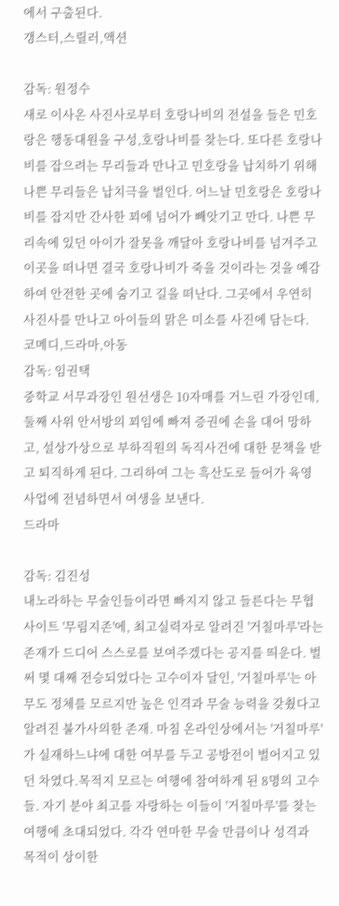에서 구출된다.
갱스터,스릴러,액션

감독: 원정수
새로 이사온 사진사로부터 호랑나비의 전설을 들은 민호랑은 행동대원을 구성,호랑나비를 찾는다. 또다른 호랑나비를 잡으려는 무리들과 만나고 민호랑을 납치하기 위해 나쁜 무리들은 납치극을 벌인다. 어느날 민호랑은 호랑나비를 잡지만 간사한 꾀에 넘어가 빼앗기고 만다. 나쁜 무리속에 있던 아이가 잘못을 깨달아 호랑나비를 넘겨주고 이곳을 떠나면 결국 호랑나비가 죽을 것이라는 것을 예감하여 안전한 곳에 숨기고 길을 떠난다. 그곳에서 우연히 사진사를 만나고 아이들의 맑은 미소를 사진에 담는다.
코메디,드라마,아동
감독: 임권택
중학교 서무과장인 원선생은 10자매를 거느린 가장인데, 둘째 사위 안서방의 꾀임에 빠져 증권에 손을 대어 망하고, 설상가상으로 부하직원의 독직사건에 대한 문책을 받고 퇴직하게 된다. 그리하여 그는 흑산도로 들어가 육영사업에 전념하면서 여생을 보낸다.
드라마

감독: 김진성
내노라하는 무술인들이라면 빠지지 않고 들른다는 무협사이트 '무림지존'에, 최고실력자로 알려진 '거칠마루'라는 존재가 드디어 스스로를 보여주겠다는 공지를 띄운다. 벌써 몇 대째 전승되었다는 고수이자 달인, '거칠마루'는 아무도 정체를 모르지만 높은 인격과 무술 능력을 갖췄다고 알려진 불가사의한 존재. 마침 온라인상에서는 '거칠마루'가 실재하느냐에 대한 여부를 두고 공방전이 벌어지고 있던 차였다.목적지 모르는 여행에 참여하게 된 8명의 고수들. 자기 분야 최고를 자랑하는 이들이 '거칠마루'를 찾는 여행에 초대되었다. 각각 연마한 무술 만큼이나 성격과 목적이 상이한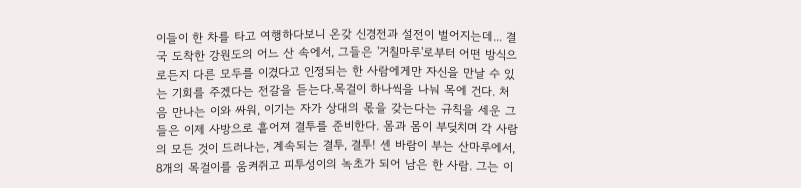이들이 한 차를 타고 여행하다보니 온갖 신경전과 설전이 벌어지는데... 결국 도착한 강원도의 어느 산 속에서, 그들은 '거칠마루'로부터 어떤 방식으로든지 다른 모두를 이겼다고 인정되는 한 사람에게만 자신을 만날 수 있는 기회를 주겠다는 전갈을 듣는다.목걸이 하나씩을 나눠 목에 건다. 처음 만나는 이와 싸워, 이기는 자가 상대의 몫을 갖는다는 규칙을 세운 그들은 이제 사방으로 흩어져 결투를 준비한다. 몸과 몸이 부딪치며 각 사람의 모든 것이 드러나는, 계속되는 결투, 결투! 센 바람이 부는 산마루에서, 8개의 목걸이를 움켜쥐고 피투성이의 녹초가 되어 남은 한 사람. 그는 이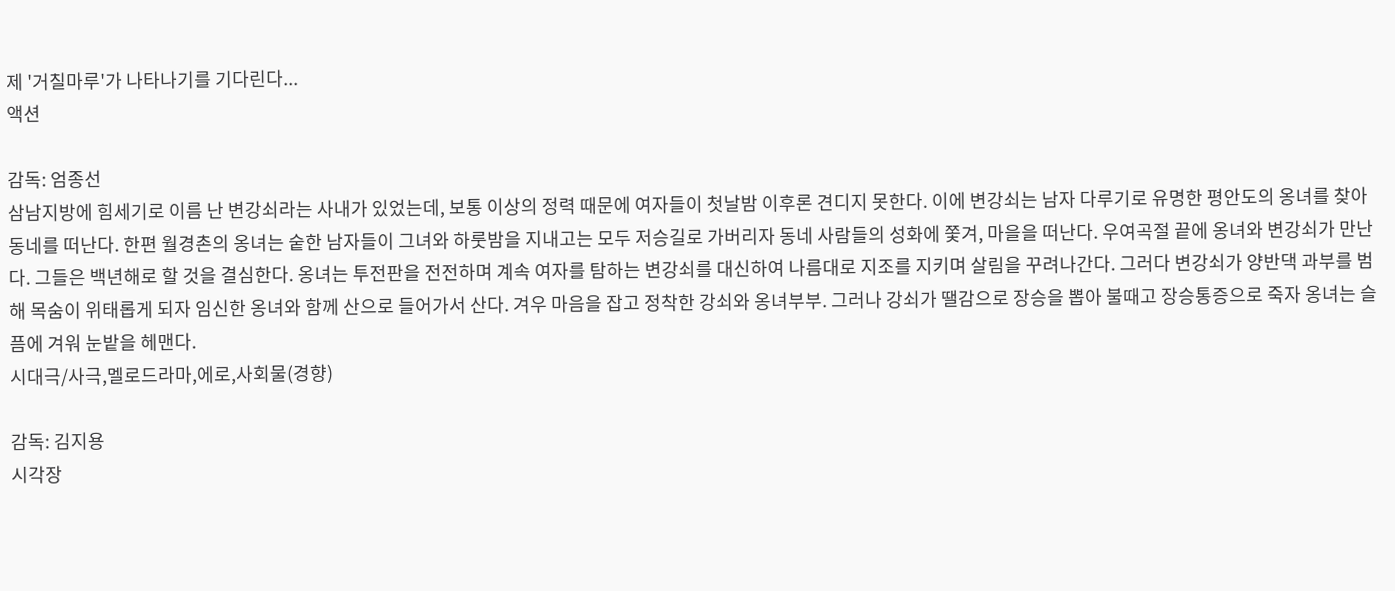제 '거칠마루'가 나타나기를 기다린다...
액션

감독: 엄종선
삼남지방에 힘세기로 이름 난 변강쇠라는 사내가 있었는데, 보통 이상의 정력 때문에 여자들이 첫날밤 이후론 견디지 못한다. 이에 변강쇠는 남자 다루기로 유명한 평안도의 옹녀를 찾아 동네를 떠난다. 한편 월경촌의 옹녀는 숱한 남자들이 그녀와 하룻밤을 지내고는 모두 저승길로 가버리자 동네 사람들의 성화에 쫓겨, 마을을 떠난다. 우여곡절 끝에 옹녀와 변강쇠가 만난다. 그들은 백년해로 할 것을 결심한다. 옹녀는 투전판을 전전하며 계속 여자를 탐하는 변강쇠를 대신하여 나름대로 지조를 지키며 살림을 꾸려나간다. 그러다 변강쇠가 양반댁 과부를 범해 목숨이 위태롭게 되자 임신한 옹녀와 함께 산으로 들어가서 산다. 겨우 마음을 잡고 정착한 강쇠와 옹녀부부. 그러나 강쇠가 땔감으로 장승을 뽑아 불때고 장승통증으로 죽자 옹녀는 슬픔에 겨워 눈밭을 헤맨다.
시대극/사극,멜로드라마,에로,사회물(경향)

감독: 김지용
시각장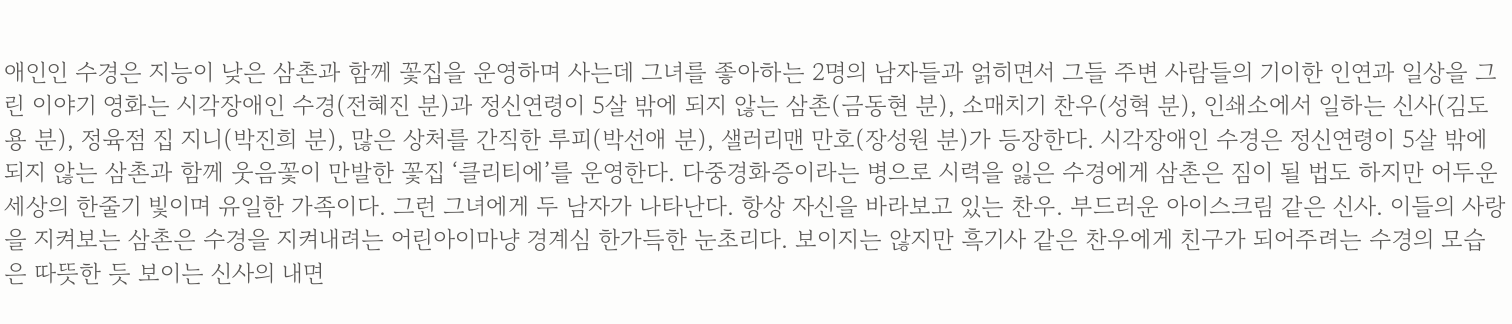애인인 수경은 지능이 낮은 삼촌과 함께 꽃집을 운영하며 사는데 그녀를 좋아하는 2명의 남자들과 얽히면서 그들 주변 사람들의 기이한 인연과 일상을 그린 이야기 영화는 시각장애인 수경(전혜진 분)과 정신연령이 5살 밖에 되지 않는 삼촌(금동현 분), 소매치기 찬우(성혁 분), 인쇄소에서 일하는 신사(김도용 분), 정육점 집 지니(박진희 분), 많은 상처를 간직한 루피(박선애 분), 샐러리맨 만호(장성원 분)가 등장한다. 시각장애인 수경은 정신연령이 5살 밖에 되지 않는 삼촌과 함께 웃음꽃이 만발한 꽃집 ‘클리티에’를 운영한다. 다중경화증이라는 병으로 시력을 잃은 수경에게 삼촌은 짐이 될 법도 하지만 어두운 세상의 한줄기 빛이며 유일한 가족이다. 그런 그녀에게 두 남자가 나타난다. 항상 자신을 바라보고 있는 찬우. 부드러운 아이스크림 같은 신사. 이들의 사랑을 지켜보는 삼촌은 수경을 지켜내려는 어린아이마냥 경계심 한가득한 눈초리다. 보이지는 않지만 흑기사 같은 찬우에게 친구가 되어주려는 수경의 모습은 따뜻한 듯 보이는 신사의 내면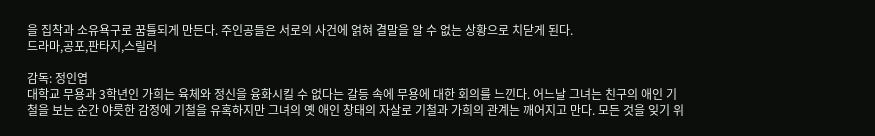을 집착과 소유욕구로 꿈틀되게 만든다. 주인공들은 서로의 사건에 얽혀 결말을 알 수 없는 상황으로 치닫게 된다.
드라마,공포,판타지,스릴러

감독: 정인엽
대학교 무용과 3학년인 가희는 육체와 정신을 융화시킬 수 없다는 갈등 속에 무용에 대한 회의를 느낀다. 어느날 그녀는 친구의 애인 기철을 보는 순간 야릇한 감정에 기철을 유혹하지만 그녀의 옛 애인 창태의 자살로 기철과 가희의 관계는 깨어지고 만다. 모든 것을 잊기 위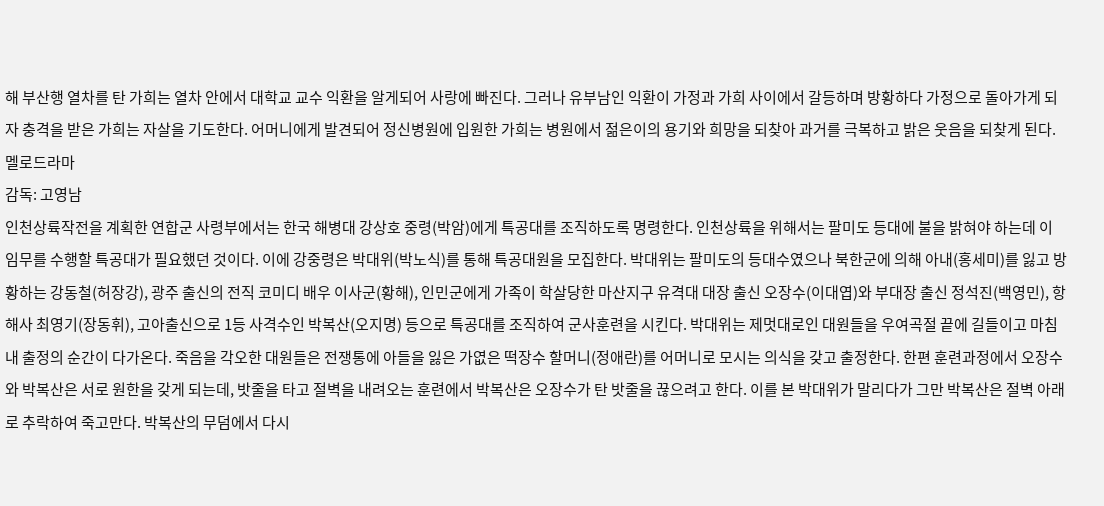해 부산행 열차를 탄 가희는 열차 안에서 대학교 교수 익환을 알게되어 사랑에 빠진다. 그러나 유부남인 익환이 가정과 가희 사이에서 갈등하며 방황하다 가정으로 돌아가게 되자 충격을 받은 가희는 자살을 기도한다. 어머니에게 발견되어 정신병원에 입원한 가희는 병원에서 젊은이의 용기와 희망을 되찾아 과거를 극복하고 밝은 웃음을 되찾게 된다.
멜로드라마
감독: 고영남
인천상륙작전을 계획한 연합군 사령부에서는 한국 해병대 강상호 중령(박암)에게 특공대를 조직하도록 명령한다. 인천상륙을 위해서는 팔미도 등대에 불을 밝혀야 하는데 이 임무를 수행할 특공대가 필요했던 것이다. 이에 강중령은 박대위(박노식)를 통해 특공대원을 모집한다. 박대위는 팔미도의 등대수였으나 북한군에 의해 아내(홍세미)를 잃고 방황하는 강동철(허장강), 광주 출신의 전직 코미디 배우 이사군(황해), 인민군에게 가족이 학살당한 마산지구 유격대 대장 출신 오장수(이대엽)와 부대장 출신 정석진(백영민), 항해사 최영기(장동휘), 고아출신으로 1등 사격수인 박복산(오지명) 등으로 특공대를 조직하여 군사훈련을 시킨다. 박대위는 제멋대로인 대원들을 우여곡절 끝에 길들이고 마침내 출정의 순간이 다가온다. 죽음을 각오한 대원들은 전쟁통에 아들을 잃은 가엾은 떡장수 할머니(정애란)를 어머니로 모시는 의식을 갖고 출정한다. 한편 훈련과정에서 오장수와 박복산은 서로 원한을 갖게 되는데, 밧줄을 타고 절벽을 내려오는 훈련에서 박복산은 오장수가 탄 밧줄을 끊으려고 한다. 이를 본 박대위가 말리다가 그만 박복산은 절벽 아래로 추락하여 죽고만다. 박복산의 무덤에서 다시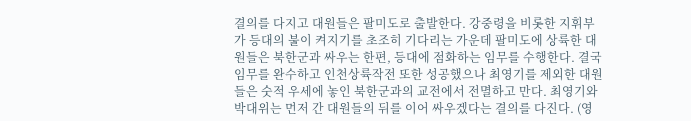결의를 다지고 대원들은 팔미도로 출발한다. 강중령을 비롯한 지휘부가 등대의 불이 켜지기를 초조히 기다리는 가운데 팔미도에 상륙한 대원들은 북한군과 싸우는 한편, 등대에 점화하는 임무를 수행한다. 결국 임무를 완수하고 인천상륙작전 또한 성공했으나 최영기를 제외한 대원들은 숫적 우세에 놓인 북한군과의 교전에서 전멸하고 만다. 최영기와 박대위는 먼저 간 대원들의 뒤를 이어 싸우겠다는 결의를 다진다. (영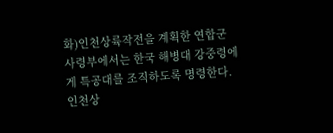화)인천상륙작전을 계획한 연합군 사령부에서는 한국 해병대 강중령에게 특공대를 조직하도록 명령한다. 인천상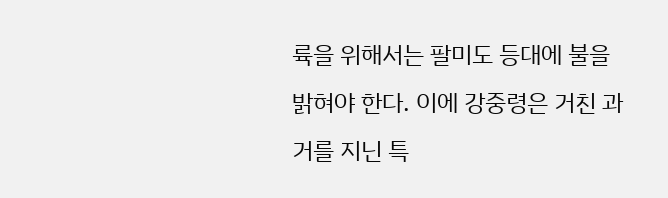륙을 위해서는 팔미도 등대에 불을 밝혀야 한다. 이에 강중령은 거친 과거를 지닌 특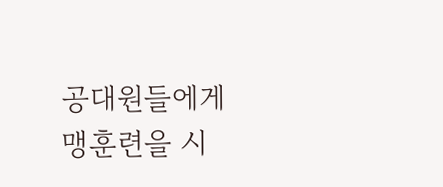공대원들에게 맹훈련을 시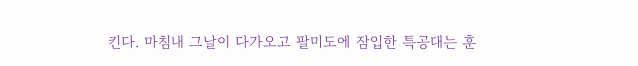킨다. 마침내 그날이 다가오고 팔미도에 잠입한 특공대는 훈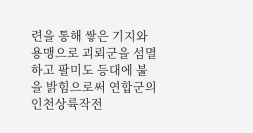련을 통해 쌓은 기지와 용맹으로 괴뢰군을 섬멸하고 팔미도 등대에 불을 밝힘으로써 연합군의 인천상륙작전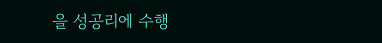을 성공리에 수행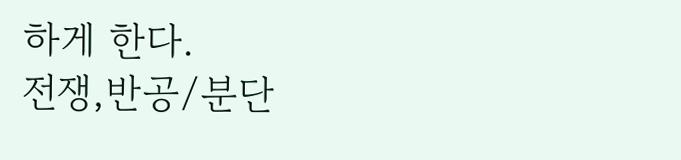하게 한다.
전쟁,반공/분단